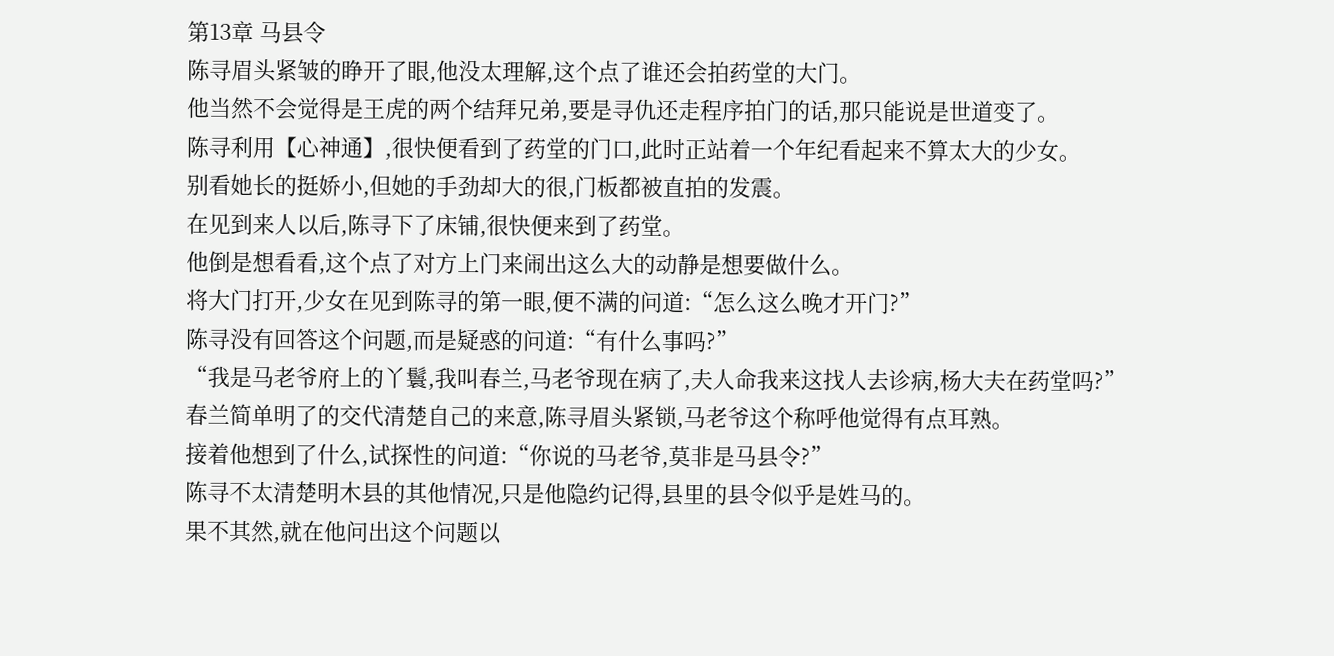第13章 马县令
陈寻眉头紧皱的睁开了眼,他没太理解,这个点了谁还会拍药堂的大门。
他当然不会觉得是王虎的两个结拜兄弟,要是寻仇还走程序拍门的话,那只能说是世道变了。
陈寻利用【心神通】,很快便看到了药堂的门口,此时正站着一个年纪看起来不算太大的少女。
别看她长的挺娇小,但她的手劲却大的很,门板都被直拍的发震。
在见到来人以后,陈寻下了床铺,很快便来到了药堂。
他倒是想看看,这个点了对方上门来闹出这么大的动静是想要做什么。
将大门打开,少女在见到陈寻的第一眼,便不满的问道:“怎么这么晚才开门?”
陈寻没有回答这个问题,而是疑惑的问道:“有什么事吗?”
“我是马老爷府上的丫鬟,我叫春兰,马老爷现在病了,夫人命我来这找人去诊病,杨大夫在药堂吗?”
春兰简单明了的交代清楚自己的来意,陈寻眉头紧锁,马老爷这个称呼他觉得有点耳熟。
接着他想到了什么,试探性的问道:“你说的马老爷,莫非是马县令?”
陈寻不太清楚明木县的其他情况,只是他隐约记得,县里的县令似乎是姓马的。
果不其然,就在他问出这个问题以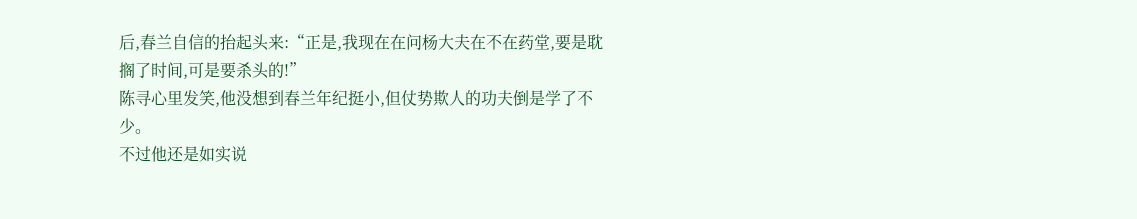后,春兰自信的抬起头来:“正是,我现在在问杨大夫在不在药堂,要是耽搁了时间,可是要杀头的!”
陈寻心里发笑,他没想到春兰年纪挺小,但仗势欺人的功夫倒是学了不少。
不过他还是如实说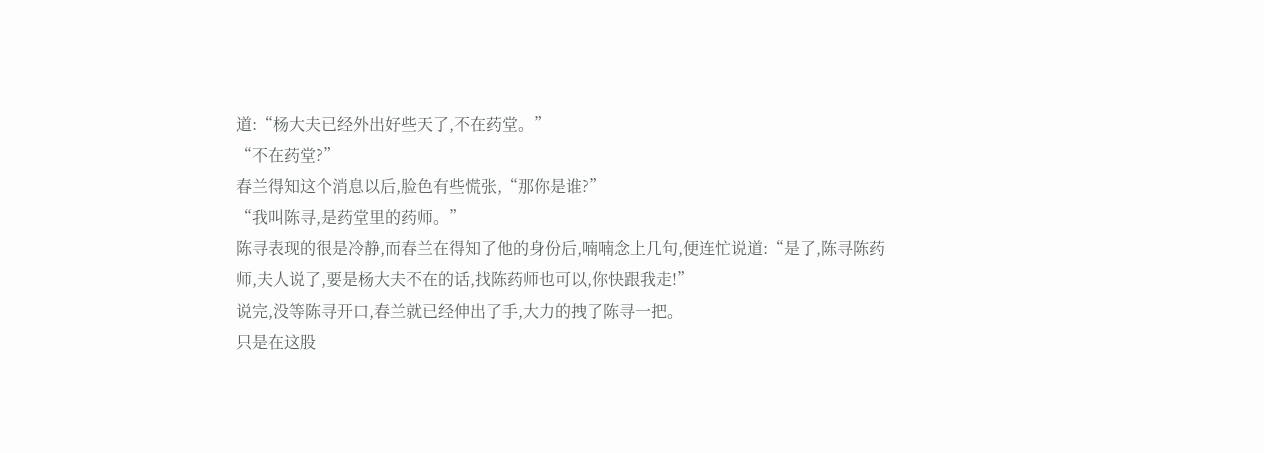道:“杨大夫已经外出好些天了,不在药堂。”
“不在药堂?”
春兰得知这个消息以后,脸色有些慌张,“那你是谁?”
“我叫陈寻,是药堂里的药师。”
陈寻表现的很是冷静,而春兰在得知了他的身份后,喃喃念上几句,便连忙说道:“是了,陈寻陈药师,夫人说了,要是杨大夫不在的话,找陈药师也可以,你快跟我走!”
说完,没等陈寻开口,春兰就已经伸出了手,大力的拽了陈寻一把。
只是在这股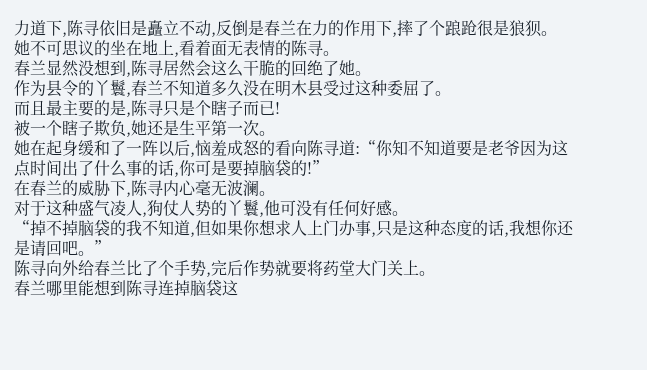力道下,陈寻依旧是矗立不动,反倒是春兰在力的作用下,摔了个踉跄很是狼狈。
她不可思议的坐在地上,看着面无表情的陈寻。
春兰显然没想到,陈寻居然会这么干脆的回绝了她。
作为县令的丫鬟,春兰不知道多久没在明木县受过这种委屈了。
而且最主要的是,陈寻只是个瞎子而已!
被一个瞎子欺负,她还是生平第一次。
她在起身缓和了一阵以后,恼羞成怒的看向陈寻道:“你知不知道要是老爷因为这点时间出了什么事的话,你可是要掉脑袋的!”
在春兰的威胁下,陈寻内心毫无波澜。
对于这种盛气凌人,狗仗人势的丫鬟,他可没有任何好感。
“掉不掉脑袋的我不知道,但如果你想求人上门办事,只是这种态度的话,我想你还是请回吧。”
陈寻向外给春兰比了个手势,完后作势就要将药堂大门关上。
春兰哪里能想到陈寻连掉脑袋这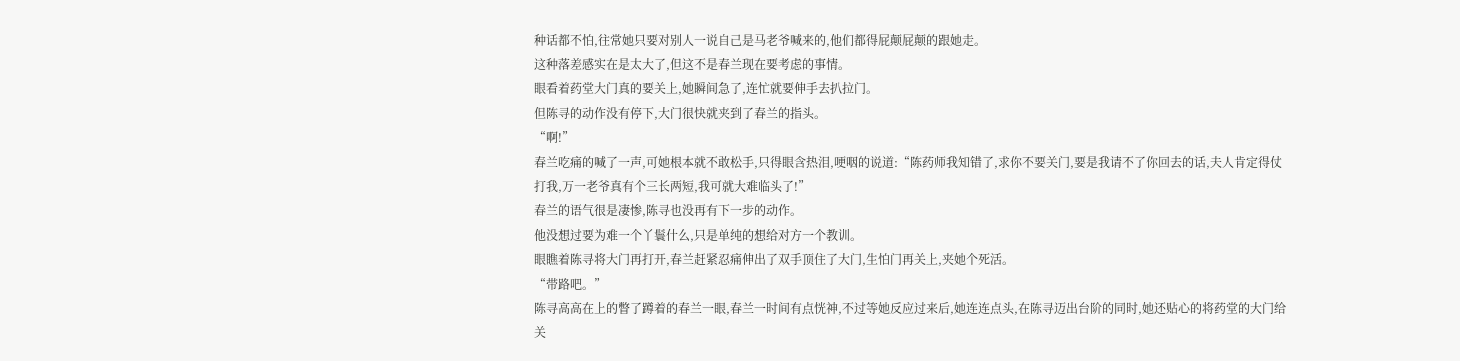种话都不怕,往常她只要对别人一说自己是马老爷喊来的,他们都得屁颠屁颠的跟她走。
这种落差感实在是太大了,但这不是春兰现在要考虑的事情。
眼看着药堂大门真的要关上,她瞬间急了,连忙就要伸手去扒拉门。
但陈寻的动作没有停下,大门很快就夹到了春兰的指头。
“啊!”
春兰吃痛的喊了一声,可她根本就不敢松手,只得眼含热泪,哽咽的说道:“陈药师我知错了,求你不要关门,要是我请不了你回去的话,夫人肯定得仗打我,万一老爷真有个三长两短,我可就大难临头了!”
春兰的语气很是凄惨,陈寻也没再有下一步的动作。
他没想过要为难一个丫鬟什么,只是单纯的想给对方一个教训。
眼瞧着陈寻将大门再打开,春兰赶紧忍痛伸出了双手顶住了大门,生怕门再关上,夹她个死活。
“带路吧。”
陈寻高高在上的瞥了蹲着的春兰一眼,春兰一时间有点恍神,不过等她反应过来后,她连连点头,在陈寻迈出台阶的同时,她还贴心的将药堂的大门给关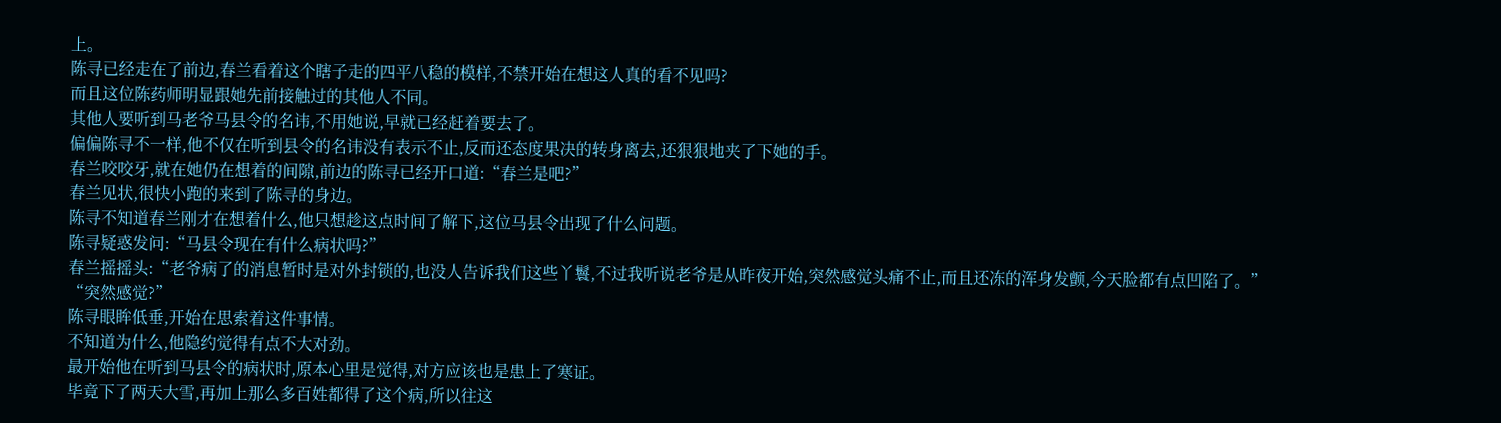上。
陈寻已经走在了前边,春兰看着这个瞎子走的四平八稳的模样,不禁开始在想这人真的看不见吗?
而且这位陈药师明显跟她先前接触过的其他人不同。
其他人要听到马老爷马县令的名讳,不用她说,早就已经赶着要去了。
偏偏陈寻不一样,他不仅在听到县令的名讳没有表示不止,反而还态度果决的转身离去,还狠狠地夹了下她的手。
春兰咬咬牙,就在她仍在想着的间隙,前边的陈寻已经开口道:“春兰是吧?”
春兰见状,很快小跑的来到了陈寻的身边。
陈寻不知道春兰刚才在想着什么,他只想趁这点时间了解下,这位马县令出现了什么问题。
陈寻疑惑发问:“马县令现在有什么病状吗?”
春兰摇摇头:“老爷病了的消息暂时是对外封锁的,也没人告诉我们这些丫鬟,不过我听说老爷是从昨夜开始,突然感觉头痛不止,而且还冻的浑身发颤,今天脸都有点凹陷了。”
“突然感觉?”
陈寻眼眸低垂,开始在思索着这件事情。
不知道为什么,他隐约觉得有点不大对劲。
最开始他在听到马县令的病状时,原本心里是觉得,对方应该也是患上了寒证。
毕竟下了两天大雪,再加上那么多百姓都得了这个病,所以往这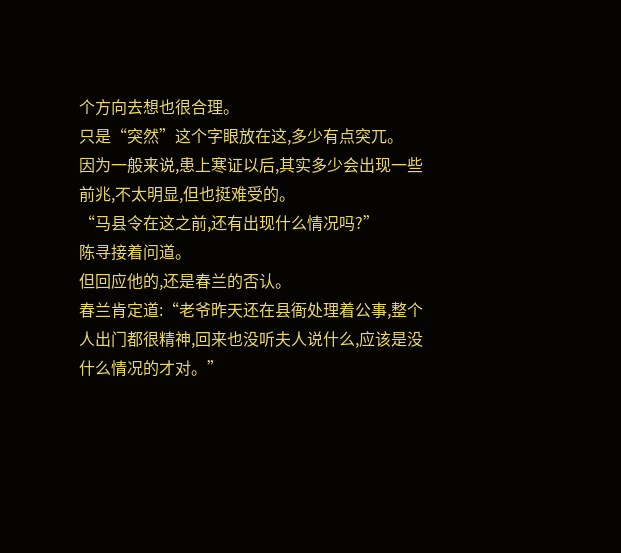个方向去想也很合理。
只是“突然”这个字眼放在这,多少有点突兀。
因为一般来说,患上寒证以后,其实多少会出现一些前兆,不太明显,但也挺难受的。
“马县令在这之前,还有出现什么情况吗?”
陈寻接着问道。
但回应他的,还是春兰的否认。
春兰肯定道:“老爷昨天还在县衙处理着公事,整个人出门都很精神,回来也没听夫人说什么,应该是没什么情况的才对。”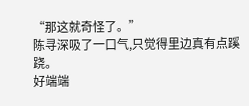“那这就奇怪了。”
陈寻深吸了一口气,只觉得里边真有点蹊跷。
好端端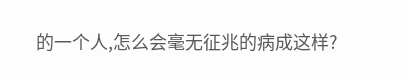的一个人,怎么会毫无征兆的病成这样?